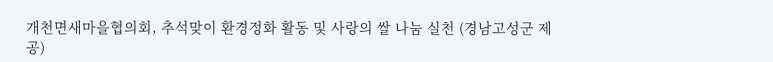개천면새마을협의회, 추석맞이 환경정화 활동 및 사랑의 쌀 나눔 실천 (경남고성군 제공)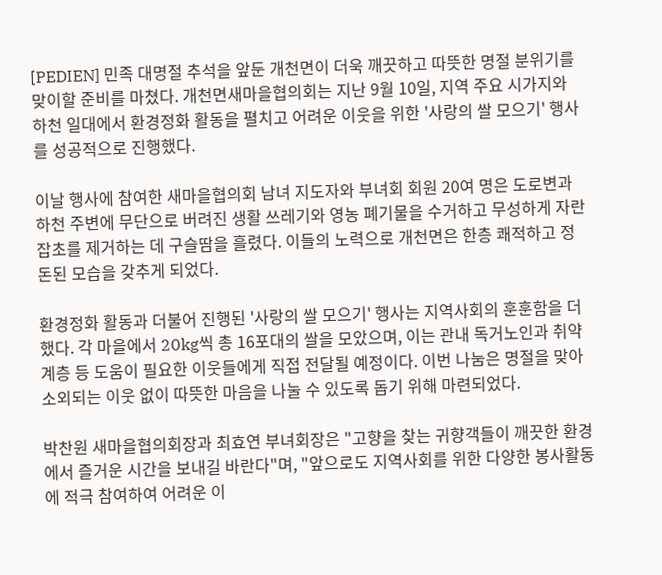[PEDIEN] 민족 대명절 추석을 앞둔 개천면이 더욱 깨끗하고 따뜻한 명절 분위기를 맞이할 준비를 마쳤다. 개천면새마을협의회는 지난 9월 10일, 지역 주요 시가지와 하천 일대에서 환경정화 활동을 펼치고 어려운 이웃을 위한 '사랑의 쌀 모으기' 행사를 성공적으로 진행했다.

이날 행사에 참여한 새마을협의회 남녀 지도자와 부녀회 회원 20여 명은 도로변과 하천 주변에 무단으로 버려진 생활 쓰레기와 영농 폐기물을 수거하고 무성하게 자란 잡초를 제거하는 데 구슬땀을 흘렸다. 이들의 노력으로 개천면은 한층 쾌적하고 정돈된 모습을 갖추게 되었다.

환경정화 활동과 더불어 진행된 '사랑의 쌀 모으기' 행사는 지역사회의 훈훈함을 더했다. 각 마을에서 20kg씩 총 16포대의 쌀을 모았으며, 이는 관내 독거노인과 취약계층 등 도움이 필요한 이웃들에게 직접 전달될 예정이다. 이번 나눔은 명절을 맞아 소외되는 이웃 없이 따뜻한 마음을 나눌 수 있도록 돕기 위해 마련되었다.

박찬원 새마을협의회장과 최효연 부녀회장은 "고향을 찾는 귀향객들이 깨끗한 환경에서 즐거운 시간을 보내길 바란다"며, "앞으로도 지역사회를 위한 다양한 봉사활동에 적극 참여하여 어려운 이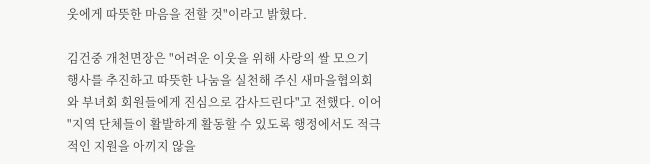웃에게 따뜻한 마음을 전할 것"이라고 밝혔다.

김건중 개천면장은 "어려운 이웃을 위해 사랑의 쌀 모으기 행사를 추진하고 따뜻한 나눔을 실천해 주신 새마을협의회와 부녀회 회원들에게 진심으로 감사드린다"고 전했다. 이어 "지역 단체들이 활발하게 활동할 수 있도록 행정에서도 적극적인 지원을 아끼지 않을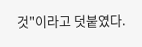것"이라고 덧붙였다.